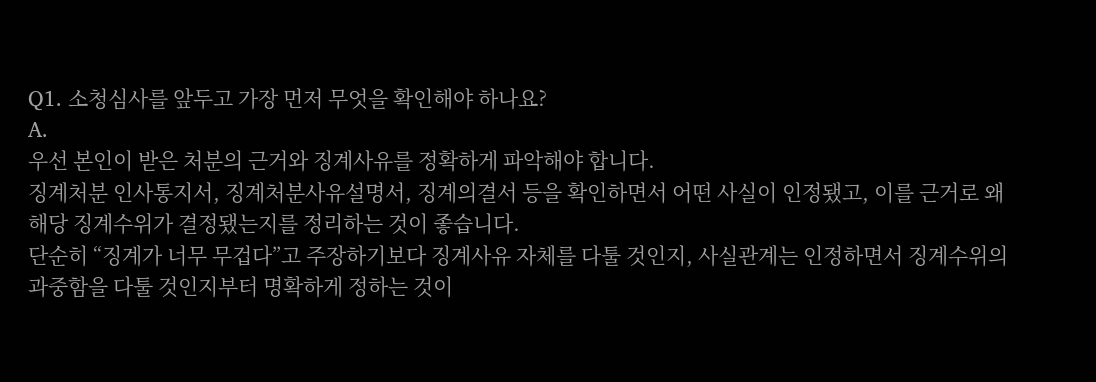Q1. 소청심사를 앞두고 가장 먼저 무엇을 확인해야 하나요?
A.
우선 본인이 받은 처분의 근거와 징계사유를 정확하게 파악해야 합니다.
징계처분 인사통지서, 징계처분사유설명서, 징계의결서 등을 확인하면서 어떤 사실이 인정됐고, 이를 근거로 왜 해당 징계수위가 결정됐는지를 정리하는 것이 좋습니다.
단순히 “징계가 너무 무겁다”고 주장하기보다 징계사유 자체를 다툴 것인지, 사실관계는 인정하면서 징계수위의 과중함을 다툴 것인지부터 명확하게 정하는 것이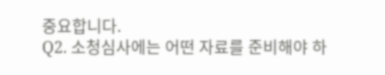중요합니다.
Q2. 소청심사에는 어떤 자료를 준비해야 하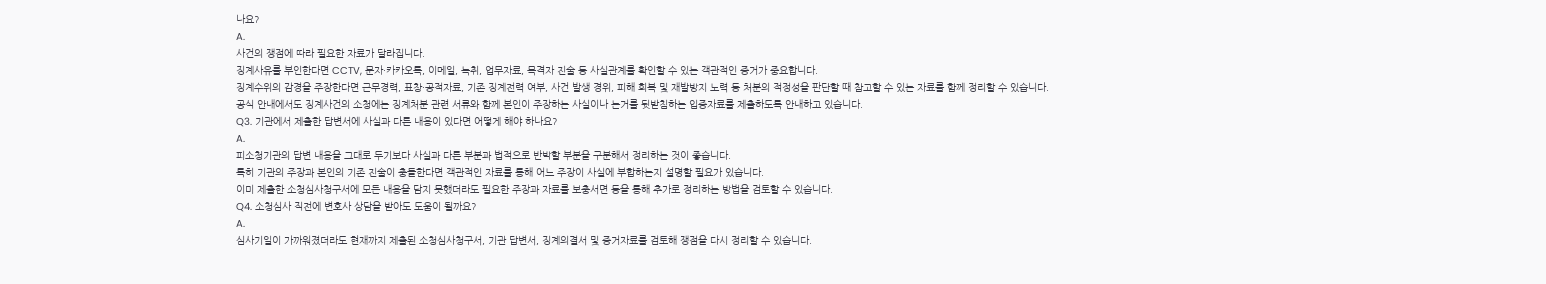나요?
A.
사건의 쟁점에 따라 필요한 자료가 달라집니다.
징계사유를 부인한다면 CCTV, 문자·카카오톡, 이메일, 녹취, 업무자료, 목격자 진술 등 사실관계를 확인할 수 있는 객관적인 증거가 중요합니다.
징계수위의 감경을 주장한다면 근무경력, 표창·공적자료, 기존 징계전력 여부, 사건 발생 경위, 피해 회복 및 재발방지 노력 등 처분의 적정성을 판단할 때 참고할 수 있는 자료를 함께 정리할 수 있습니다.
공식 안내에서도 징계사건의 소청에는 징계처분 관련 서류와 함께 본인이 주장하는 사실이나 논거를 뒷받침하는 입증자료를 제출하도록 안내하고 있습니다.
Q3. 기관에서 제출한 답변서에 사실과 다른 내용이 있다면 어떻게 해야 하나요?
A.
피소청기관의 답변 내용을 그대로 두기보다 사실과 다른 부분과 법적으로 반박할 부분을 구분해서 정리하는 것이 좋습니다.
특히 기관의 주장과 본인의 기존 진술이 충돌한다면 객관적인 자료를 통해 어느 주장이 사실에 부합하는지 설명할 필요가 있습니다.
이미 제출한 소청심사청구서에 모든 내용을 담지 못했더라도 필요한 주장과 자료를 보충서면 등을 통해 추가로 정리하는 방법을 검토할 수 있습니다.
Q4. 소청심사 직전에 변호사 상담을 받아도 도움이 될까요?
A.
심사기일이 가까워졌더라도 현재까지 제출된 소청심사청구서, 기관 답변서, 징계의결서 및 증거자료를 검토해 쟁점을 다시 정리할 수 있습니다.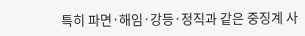특히 파면·해임·강등·정직과 같은 중징계 사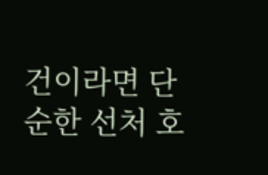건이라면 단순한 선처 호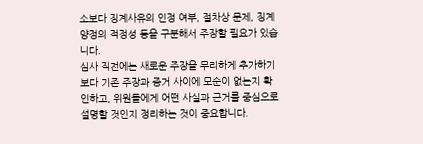소보다 징계사유의 인정 여부, 절차상 문제, 징계양정의 적정성 등을 구분해서 주장할 필요가 있습니다.
심사 직전에는 새로운 주장을 무리하게 추가하기보다 기존 주장과 증거 사이에 모순이 없는지 확인하고, 위원들에게 어떤 사실과 근거를 중심으로 설명할 것인지 정리하는 것이 중요합니다.